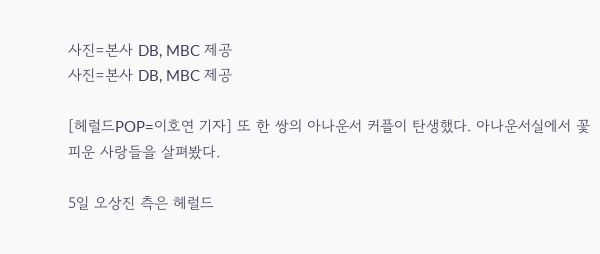사진=본사 DB, MBC 제공
사진=본사 DB, MBC 제공

[헤럴드POP=이호연 기자] 또 한 쌍의 아나운서 커플이 탄생했다. 아나운서실에서 꽃피운 사랑들을 살펴봤다.

5일 오상진 측은 헤럴드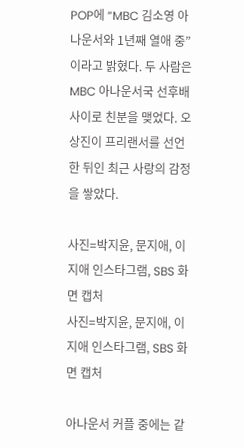POP에 “MBC 김소영 아나운서와 1년째 열애 중”이라고 밝혔다. 두 사람은 MBC 아나운서국 선후배 사이로 친분을 맺었다. 오상진이 프리랜서를 선언한 뒤인 최근 사랑의 감정을 쌓았다.

사진=박지윤, 문지애, 이지애 인스타그램, SBS 화면 캡처
사진=박지윤, 문지애, 이지애 인스타그램, SBS 화면 캡처

아나운서 커플 중에는 같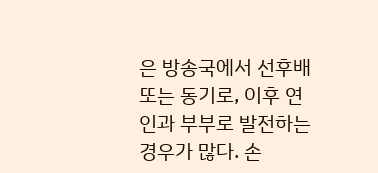은 방송국에서 선후배 또는 동기로, 이후 연인과 부부로 발전하는 경우가 많다. 손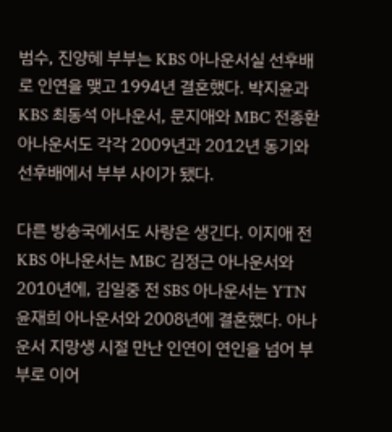범수, 진양혜 부부는 KBS 아나운서실 선후배로 인연을 맺고 1994년 결혼했다. 박지윤과 KBS 최동석 아나운서, 문지애와 MBC 전종환 아나운서도 각각 2009년과 2012년 동기와 선후배에서 부부 사이가 됐다.

다른 방송국에서도 사랑은 생긴다. 이지애 전 KBS 아나운서는 MBC 김정근 아나운서와 2010년에, 김일중 전 SBS 아나운서는 YTN 윤재희 아나운서와 2008년에 결혼했다. 아나운서 지망생 시절 만난 인연이 연인을 넘어 부부로 이어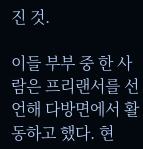진 것.

이들 부부 중 한 사람은 프리랜서를 선언해 다방면에서 활동하고 했다. 현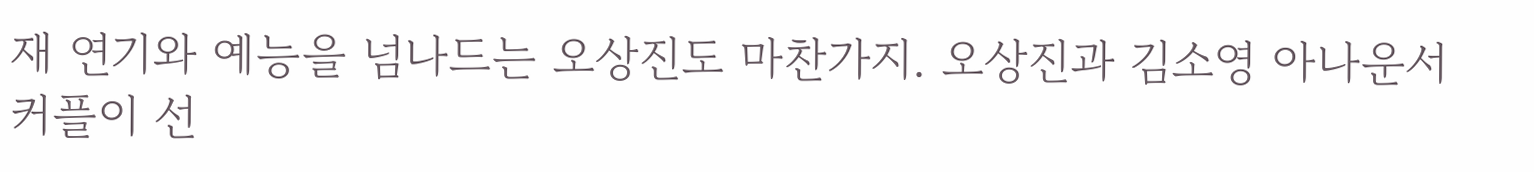재 연기와 예능을 넘나드는 오상진도 마찬가지. 오상진과 김소영 아나운서 커플이 선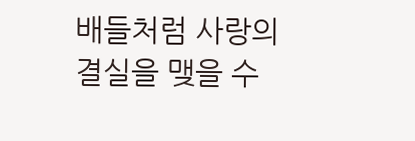배들처럼 사랑의 결실을 맺을 수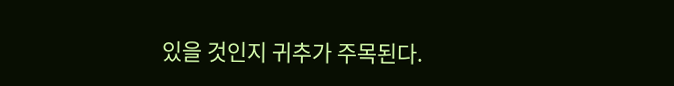있을 것인지 귀추가 주목된다.